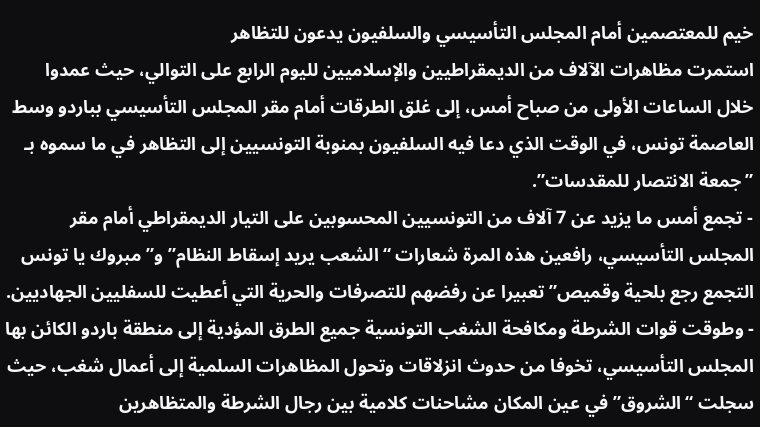خيم للمعتصمين أمام المجلس التأسيسي والسلفيون يدعون للتظاهر
استمرت مظاهرات الآلاف من الديمقراطيين والإسلاميين لليوم الرابع على التوالي، حيث عمدوا خلال الساعات الأولى من صباح أمس، إلى غلق الطرقات أمام مقر المجلس التأسيسي بباردو وسط العاصمة تونس، في الوقت الذي دعا فيه السلفيون بمنوبة التونسيين إلى التظاهر في ما سموه بـ ”جمعة الانتصار للمقدسات”.
- تجمع أمس ما يزيد عن 7 آلاف من التونسيين المحسوبين على التيار الديمقراطي أمام مقر المجلس التأسيسي، رافعين هذه المرة شعارات “الشعب يريد إسقاط النظام” و”مبروك يا تونس التجمع رجع بلحية وقميص” تعبيرا عن رفضهم للتصرفات والحرية التي أعطيت للسفليين الجهاديين.
- وطوقت قوات الشرطة ومكافحة الشغب التونسية جميع الطرق المؤدية إلى منطقة باردو الكائن بها المجلس التأسيسي، تخوفا من حدوث انزلاقات وتحول المظاهرات السلمية إلى أعمال شغب، حيث سجلت “الشروق” في عين المكان مشاحنات كلامية بين رجال الشرطة والمتظاهرين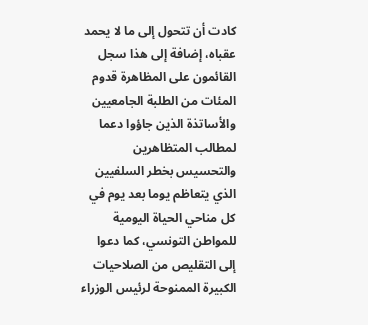كادت أن تتحول إلى ما لا يحمد عقباه، إضافة إلى هذا سجل القائمون على المظاهرة قدوم المئات من الطلبة الجامعيين والأساتذة الذين جاؤوا دعما لمطالب المتظاهرين والتحسيس بخطر السلفيين الذي يتعاظم يوما بعد يوم في كل مناحي الحياة اليومية للمواطن التونسي، كما دعوا إلى التقليص من الصلاحيات الكبيرة الممنوحة لرئيس الوزراء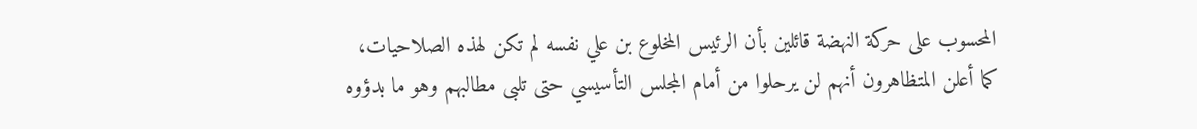المحسوب على حركة النهضة قائلين بأن الرئيس المخلوع بن علي نفسه لم تكن لهذه الصلاحيات، كما أعلن المتظاهرون أنهم لن يرحلوا من أمام المجلس التأسيسي حتى تلبى مطالبهم وهو ما بدؤوه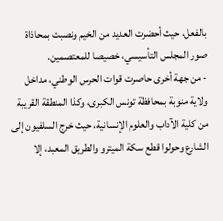بالفعل، حيث أحضرت العديد من الخيم ونصبت بمحاذاة صور المجلس التأسيسي، خصيصا للمعتصمين.
- من جهة أخرى حاصرت قوات الحرس الوطني، مداخل ولاية منوبة بمحافظة تونس الكبرى، وكذا المنطقة القريبة من كلية الآداب والعلوم الإنسانية، حيث خرج السلفيون إلى الشارع وحولوا قطع سكة الميترو والطريق المعبد، إلا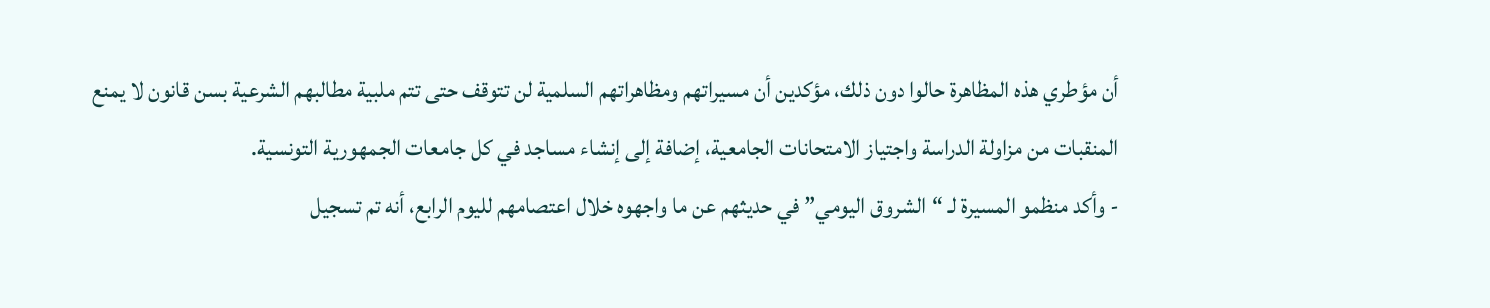أن مؤطري هذه المظاهرة حالوا دون ذلك، مؤكدين أن مسيراتهم ومظاهراتهم السلمية لن تتوقف حتى تتم ملبية مطالبهم الشرعية بسن قانون لا يمنع المنقبات من مزاولة الدراسة واجتياز الامتحانات الجامعية، إضافة إلى إنشاء مساجد في كل جامعات الجمهورية التونسية.
- وأكد منظمو المسيرة لـ “الشروق اليومي” في حديثهم عن ما واجهوه خلال اعتصامهم لليوم الرابع، أنه تم تسجيل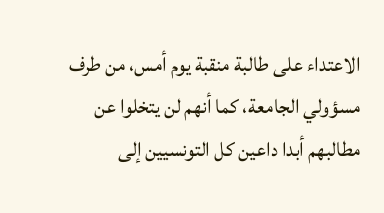الاعتداء على طالبة منقبة يوم أمس، من طرف مسؤولي الجامعة، كما أنهم لن يتخلوا عن مطالبهم أبدا داعين كل التونسيين إلى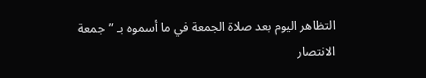التظاهر اليوم بعد صلاة الجمعة في ما أسموه بـ ”جمعة الانتصار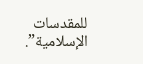للمقدسات الإسلامية”.